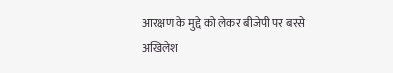आरक्षण के मुद्दे को लेकर बीजेपी पर बरसे अखिलेश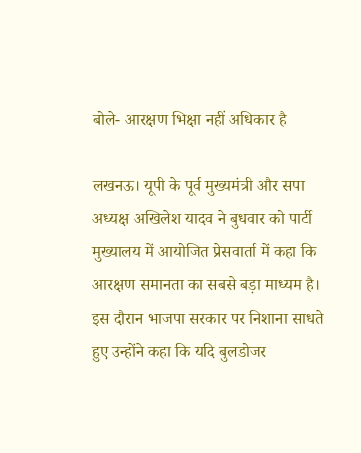बोले- आरक्षण भिक्षा नहीं अधिकार है

लखनऊ। यूपी के पूर्व मुख्यमंत्री और सपा अध्यक्ष अखिलेश यादव ने बुधवार को पार्टी मुख्यालय में आयोजित प्रेसवार्ता में कहा कि आरक्षण समानता का सबसे बड़ा माध्यम है। इस दौरान भाजपा सरकार पर निशाना साधते हुए उन्होंने कहा कि यदि बुलडोजर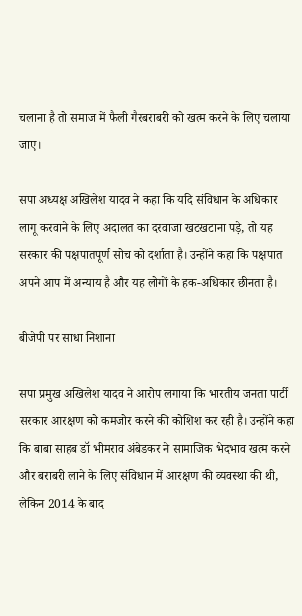चलाना है तो समाज में फैली गैरबराबरी को खत्म करने के लिए चलाया जाए।

सपा अध्यक्ष अखिलेश यादव ने कहा कि यदि संविधान के अधिकार लागू करवाने के लिए अदालत का दरवाजा खटखटाना पड़े, तो यह सरकार की पक्षपातपूर्ण सोच को दर्शाता है। उन्होंने कहा कि पक्षपात अपने आप में अन्याय है और यह लोगों के हक-अधिकार छीनता है।

बीजेपी पर साधा निशाना

सपा प्रमुख अखिलेश यादव ने आरोप लगाया कि भारतीय जनता पार्टी सरकार आरक्षण को कमजोर करने की कोशिश कर रही है। उन्होंने कहा कि बाबा साहब डॉ भीमराव अंबेडकर ने सामाजिक भेदभाव खत्म करने और बराबरी लाने के लिए संविधान में आरक्षण की व्यवस्था की थी, लेकिन 2014 के बाद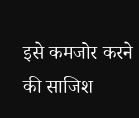इसे कमजोर करने की साजिश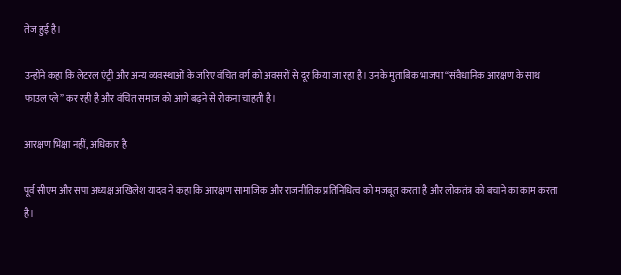तेज हुई है।

उन्होंने कहा कि लेटरल एंट्री और अन्य व्यवस्थाओं के जरिए वंचित वर्ग को अवसरों से दूर किया जा रहा है। उनके मुताबिक भाजपा “संवैधानिक आरक्षण के साथ फाउल प्ले” कर रही है और वंचित समाज को आगे बढ़ने से रोकना चाहती है।

आरक्षण भिक्षा नहीं, अधिकार है

पूर्व सीएम और सपा अध्यक्ष अखिलेश यादव ने कहा कि आरक्षण सामाजिक और राजनीतिक प्रतिनिधित्व को मजबूत करता है और लोकतंत्र को बचाने का काम करता है।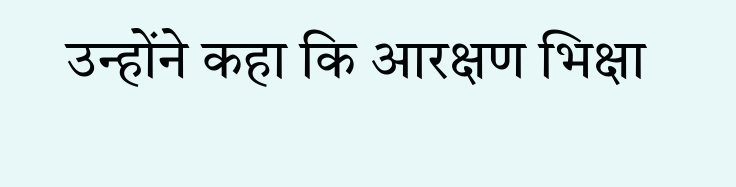उन्होंने कहा कि आरक्षण भिक्षा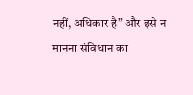नहीं, अधिकार है” और इसे न मानना संविधान का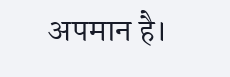अपमान है।